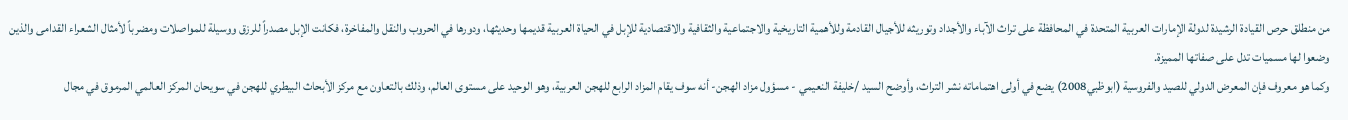من منطلق حرص القيادة الرشيدة لدولة الإمارات العربية المتحدة في المحافظة على تراث الآباء والأجداد وتوريثه للأجيال القادمة وللأهمية التاريخية والاجتماعية والثقافية والاقتصادية للإبل في الحياة العربية قديمها وحديثها، ودورها في الحروب والنقل والمفاخرة، فكانت الإبل مصدراً للرزق ووسيلة للمواصلات ومضرباً لأمثال الشعراء القدامى والذين وضعوا لها مسميات تدل على صفاتها المميزة.
وكما هو معروف فإن المعرض الدولي للصيد والفروسية (ابوظبي2008) يضع في أولى اهتماماته نشر التراث، وأوضح السيد /خليفة النعيمي - مسؤول مزاد الهجن- أنه سوف يقام المزاد الرابع للهجن العربية، وهو الوحيد على مستوى العالم، وذلك بالتعاون مع مركز الأبحاث البيطري للهجن في سويحان المركز العالمي المرموق في مجال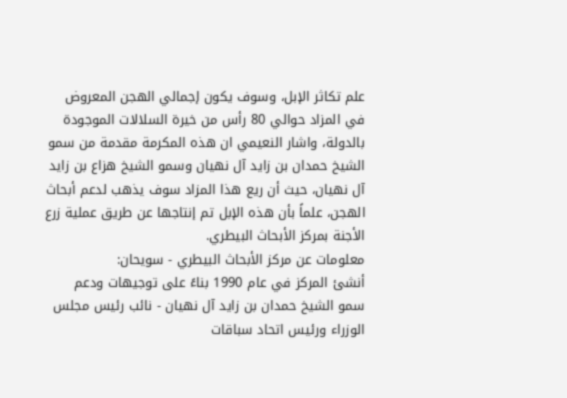علم تكاثر الإبل، وسوف يكون إجمالي الهجن المعروض في المزاد حوالي 80 رأس من خيرة السلالات الموجودة بالدولة، واشار النعيمي ان هذه المكرمة مقدمة من سمو الشيخ حمدان بن زايد آل نهيان وسمو الشيخ هزاع بن زايد آل نهيان، حيث أن ريع هذا المزاد سوف يذهب لدعم أبحاث الهجن، علماً بأن هذه الإبل تم إنتاجها عن طريق عملية زرع الأجنة بمركز الأبحاث البيطري.
معلومات عن مركز الأبحاث البيطري - سويحان:
أنشئ المركز في عام 1990 بناءً على توجيهات ودعم سمو الشيخ حمدان بن زايد آل نهيان - نائب رئيس مجلس الوزراء ورئيس اتحاد سباقات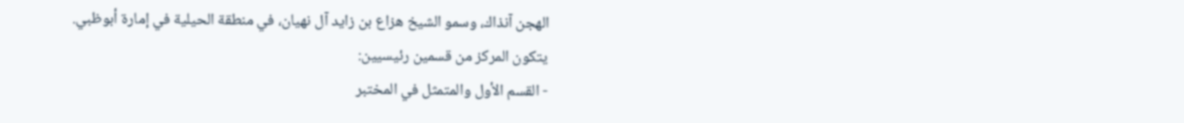الهجن آنذاك، وسمو الشيخ هزاع بن زايد آل نهيان، في منطقة الحيلية في إمارة أبوظبي.
يتكون المركز من قسمين رئيسيين:
- القسم الأول والمتمثل في المختبر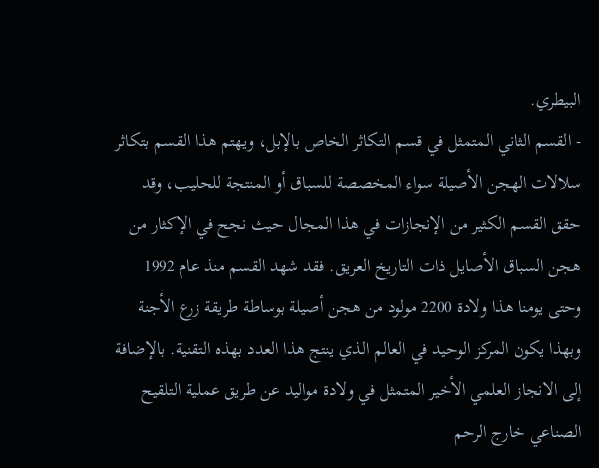البيطري.
- القسم الثاني المتمثل في قسم التكاثر الخاص بالإبل، ويهتم هذا القسم بتكاثر سلالات الهجن الأصيلة سواء المخصصة للسباق أو المنتجة للحليب، وقد حقق القسم الكثير من الإنجازات في هذا المجال حيث نجح في الإكثار من هجن السباق الأصايل ذات التاريخ العريق. فقد شهد القسم منذ عام 1992 وحتى يومنا هذا ولادة 2200 مولود من هجن أصيلة بوساطة طريقة زرع الأجنة وبهذا يكون المركز الوحيد في العالم الذي ينتج هذا العدد بهذه التقنية. بالإضافة إلى الانجاز العلمي الأخير المتمثل في ولادة مواليد عن طريق عملية التلقيح الصناعي خارج الرحم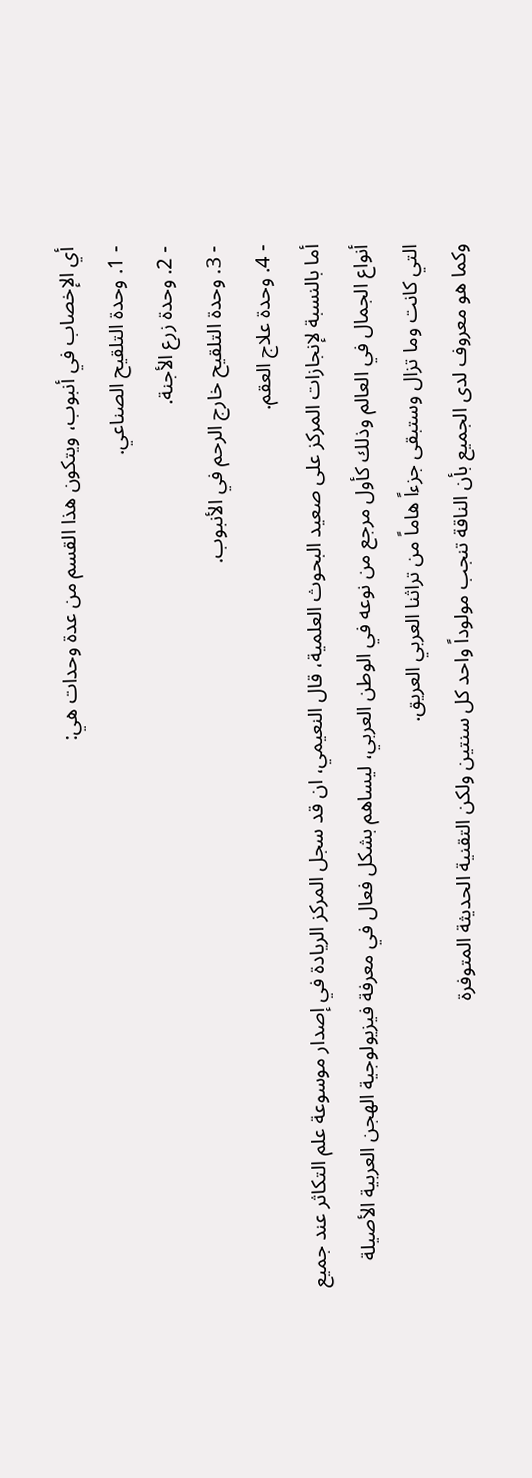أي الإخصاب في أنبوب، ويتكون هذا القسم من عدة وحدات هي:
- 1. وحدة التلقيح الصناعي.
- 2. وحدة زرع الأجنة.
- 3. وحدة التلقيح خارج الرحم في الأنبوب.
- 4. وحدة علاج العقم.
أما بالنسبة لإنجازات المركز على صعيد البحوث العلمية، قال النعيمي، ان قد سجل المركز الريادة في إصدار موسوعة علم التكاثر عند جميع أنواع الجمال في العالم وذلك كأول مرجع من نوعه في الوطن العربي، ليساهم بشكل فعال في معرفة فيزيولوجية الهجن العربية الأصيلة التي كانت وما تزال وستبقى جزءاً هاماً من تراثنا العربي العريق.
وكما هو معروف لدى الجميع بأن الناقة تنجب مولوداً واحد كل سنتين ولكن التقنية الحديثة المتوفرة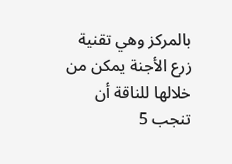بالمركز وهي تقنية زرع الأجنة يمكن من خلالها للناقة أن تنجب 5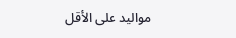مواليد على الأقل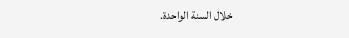خلال السنة الواحدة.